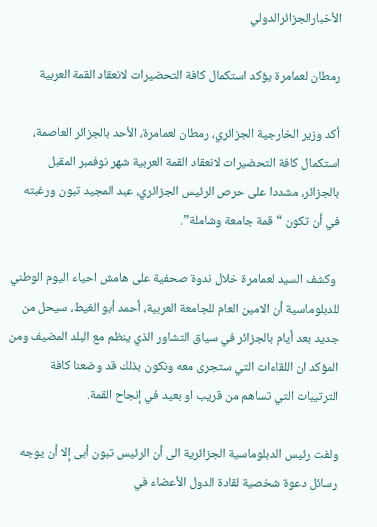الأخبارالجزائرالدولي

رمطان لعمامرة يؤكد استكمال كافة التحضيرات لانعقاد القمة العربية

أكد وزير الخارجية الجزائري، رمطان لعمامرة، الأحد بالجزائر العاصمة، استكمال كافة التحضيرات لانعقاد القمة العربية شهر نوفمبر المقبل بالجزائر، مشددا على حرص الرئيس الجزائري، عبد المجيد تبون ورغبته في أن تكون “قمة جامعة وشاملة”.

 وكشف السيد لعمامرة خلال ندوة صحفية على هامش احياء اليوم الوطني للدبلوماسية أن الامين العام للجامعة العربية، أحمد أبو الغيط، سيحل من جديد بعد أيام بالجزائر في سياق التشاور الذي ينظم مع البلد المضيف ومن المؤكد ان اللقاءات التي ستجرى معه ونكون بذلك قد وضعنا كافة الترتيبات التي تساهم من قريب او بعيد في إنجاح القمة.

ولفت رئيس الدبلوماسية الجزائرية الى أن الرئيس تبون أبى إلا أن يوجه رسائل دعوة شخصية لقادة الدول الأعضاء في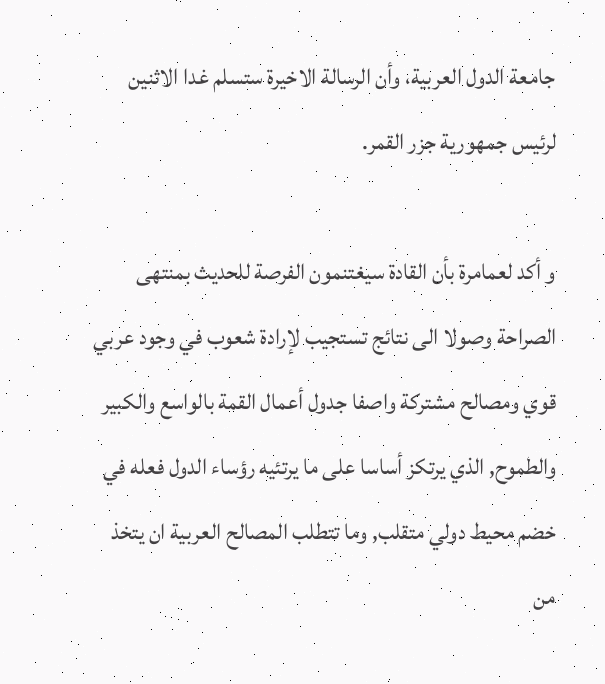جامعة الدول العربية، وأن الرسالة الاخيرة ستسلم غدا الاثنين لرئيس جمهورية جزر القمر.

و أكد لعمامرة بأن القادة سيغتنمون الفرصة للحديث بمنتهى الصراحة وصولا الى نتائج تستجيب لإرادة شعوب في وجود عربي قوي ومصالح مشتركة واصفا جدول أعمال القمة بالواسع والكبير والطموح, الذي يرتكز أساسا على ما يرتئيه رؤساء الدول فعله في خضم محيط دولي متقلب, وما تتطلب المصالح العربية ان يتخذ من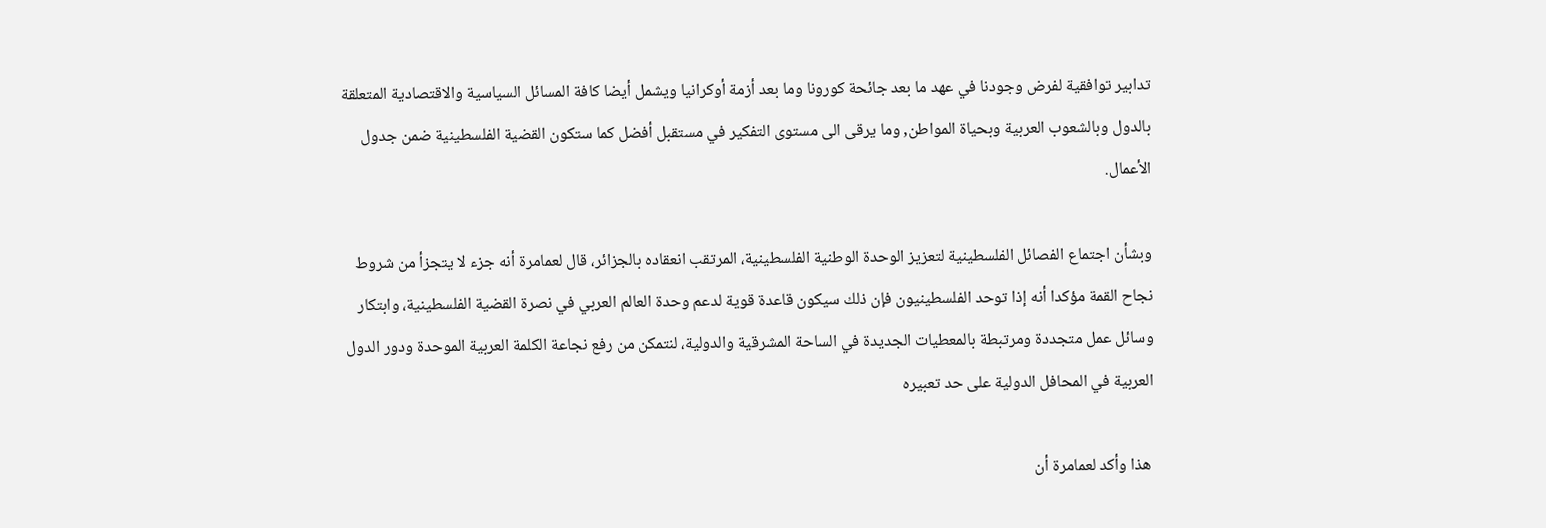تدابير توافقية لفرض وجودنا في عهد ما بعد جائحة كورونا وما بعد أزمة أوكرانيا ويشمل أيضا كافة المسائل السياسية والاقتصادية المتعلقة بالدول وبالشعوب العربية وبحياة المواطن, وما يرقى الى مستوى التفكير في مستقبل أفضل كما ستكون القضية الفلسطينية ضمن جدول الأعمال.

وبشأن اجتماع الفصائل الفلسطينية لتعزيز الوحدة الوطنية الفلسطينية، المرتقب انعقاده بالجزائر، قال لعمامرة أنه جزء لا يتجزأ من شروط نجاح القمة مؤكدا أنه إذا توحد الفلسطينيون فإن ذلك سيكون قاعدة قوية لدعم وحدة العالم العربي في نصرة القضية الفلسطينية، وابتكار وسائل عمل متجددة ومرتبطة بالمعطيات الجديدة في الساحة المشرقية والدولية، لنتمكن من رفع نجاعة الكلمة العربية الموحدة ودور الدول العربية في المحافل الدولية على حد تعبيره

 هذا وأكد لعمامرة أن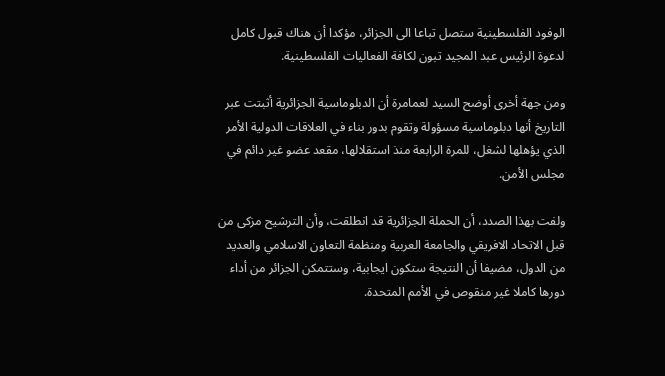الوفود الفلسطينية ستصل تباعا الى الجزائر، مؤكدا أن هناك قبول كامل لدعوة الرئيس عبد المجيد تبون لكافة الفعاليات الفلسطينية.

ومن جهة أخرى أوضح السيد لعمامرة أن الدبلوماسية الجزائرية أثبتت عبر التاريخ أنها دبلوماسية مسؤولة وتقوم بدور بناء في العلاقات الدولية الأمر الذي يؤهلها لشغل، للمرة الرابعة منذ استقلالها، مقعد عضو غير دائم في مجلس الأمن.

ولفت بهذا الصدد، أن الحملة الجزائرية قد انطلقت، وأن الترشيح مزكى من قبل الاتحاد الافريقي والجامعة العربية ومنظمة التعاون الاسلامي والعديد من الدول، مضيفا أن النتيجة ستكون ايجابية، وستتمكن الجزائر من أداء دورها كاملا غير منقوص في الأمم المتحدة.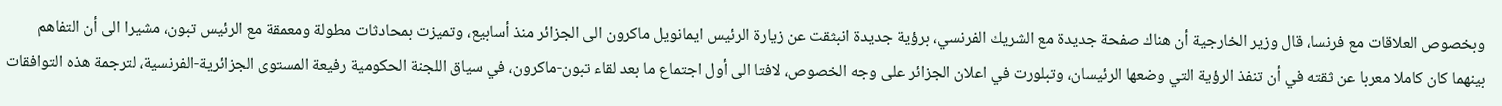وبخصوص العلاقات مع فرنسا، قال وزير الخارجية أن هناك صفحة جديدة مع الشريك الفرنسي، برؤية جديدة انبثقت عن زيارة الرئيس ايمانويل ماكرون الى الجزائر منذ أسابيع، وتميزت بمحادثات مطولة ومعمقة مع الرئيس تبون، مشيرا الى أن التفاهم بينهما كان كاملا معربا عن ثقته في أن تنفذ الرؤية التي وضعها الرئيسان، وتبلورت في اعلان الجزائر على وجه الخصوص، لافتا الى أول اجتماع ما بعد لقاء تبون-ماكرون، في سياق اللجنة الحكومية رفيعة المستوى الجزائرية-الفرنسية، لترجمة هذه التوافقات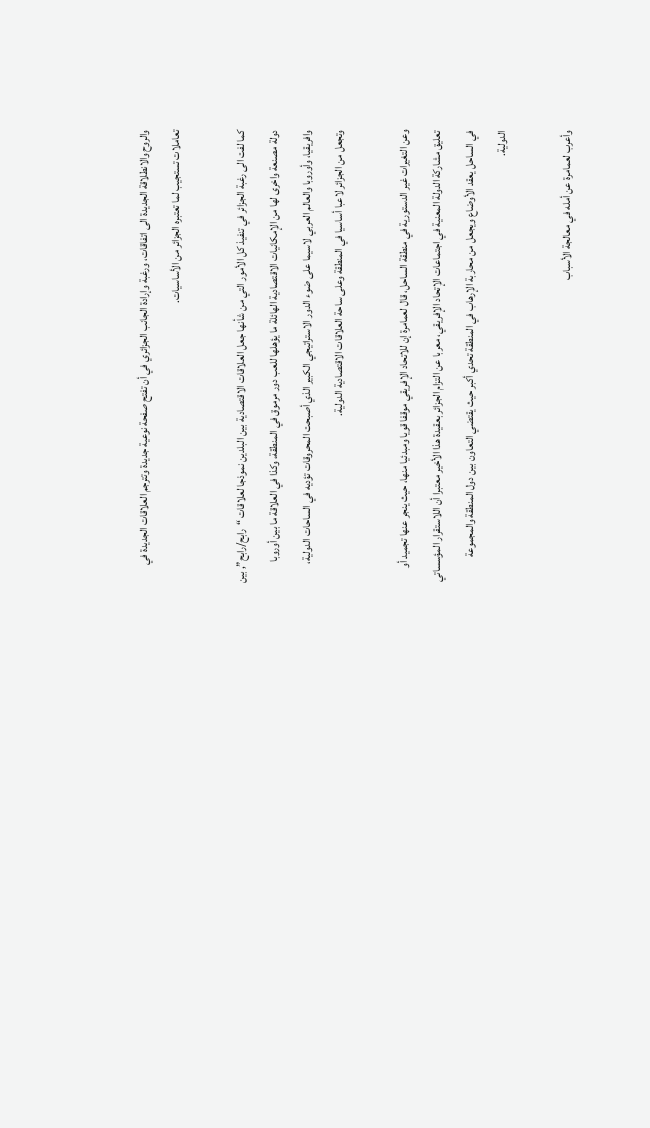والروح والانطلاقة الجديدة الى اتفاقات، ورغبة وإرادة الجانب الجزائري في أن تفتح صفحة نوعية جديدة وتترجم العلاقات الجديدة في تعاملات تستجيب لما تعتبره الجزائر من الأساسيات.

كما لفت الى رغبة الجزائر في تنفيذ كل الأمور التي من شأنها جعل العلاقات الاقتصادية بين البلدين نموذجا لعلاقات “رابح/رابح”, بين دولة مصنعة واخرى لها من الإمكانيات الاقتصادية الهائلة ما يؤهلها للعب دور مرموق في المنطقة، وكذا في العلاقة ما بين أوروبا وافريقيا، وأوروبا والعالم العربي لاسيما على ضوء الدور الاستراتيجي الكبير الذي أصبحت المحروقات تؤديه في الساحات الدولية، وتجعل من الجزائر لاعبا أساسيا في المنطقة وعلى ساحة العلاقات الاقتصادية الدولية.

وعن التغيرات غير الدستورية في منطقة الساحل، قال لعمامرة إن للاتحاد الإفريقي موقفا قويا ومبدئيا منها، حيث ينجر عنها تجميد أو تعليق مشاركة الدولة المعنية في اجتماعات الإتحاد الإفريقي، معربا عن التزام الجزائر بعقيدة هذا الأخير معتبرا أن اللاستقرار المؤسساتي في الساحل يعقد الأوضاع ويجعل من محاربة الإرهاب في المنطقة تحدي أكبر حيث يقتضي التعاون بين دول المنطقة والمجموعة الدولية.

وأعرب لعمامرة عن أمله في معالجة الأسباب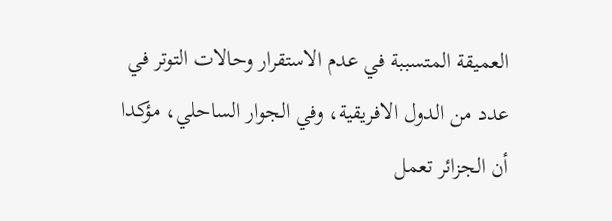العميقة المتسببة في عدم الاستقرار وحالات التوتر في عدد من الدول الافريقية، وفي الجوار الساحلي، مؤكدا أن الجزائر تعمل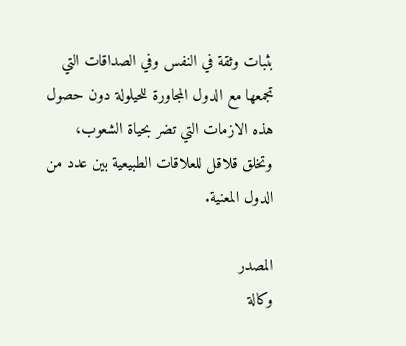بثبات وثقة في النفس وفي الصداقات التي تجمعها مع الدول المجاورة للحيلولة دون حصول هذه الازمات التي تضر بحياة الشعوب، وتخلق قلاقل للعلاقات الطبيعية بين عدد من الدول المعنية.

المصدر
وكالة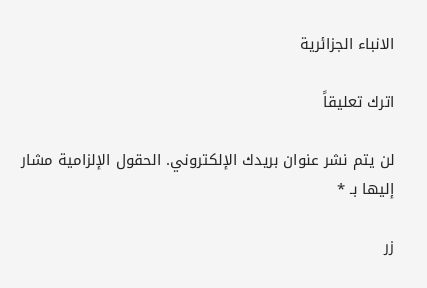الانباء الجزائرية

اترك تعليقاً

لن يتم نشر عنوان بريدك الإلكتروني. الحقول الإلزامية مشار إليها بـ *

زر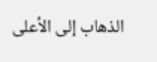الذهاب إلى الأعلى